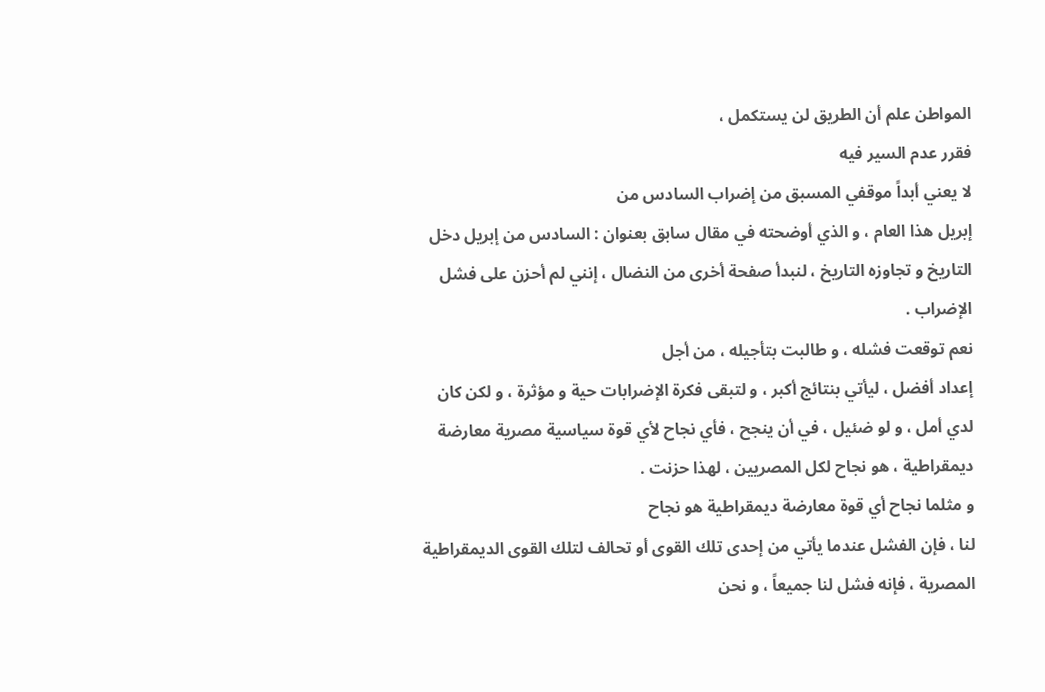المواطن علم أن الطريق لن يستكمل ،
فقرر عدم السير فيه
لا يعني أبداً موقفي المسبق من إضراب السادس من
إبريل هذا العام ، و الذي أوضحته في مقال سابق بعنوان : السادس من إبريل دخل
التاريخ و تجاوزه التاريخ ، لنبدأ صفحة أخرى من النضال ، إنني لم أحزن على فشل
الإضراب .
نعم توقعت فشله ، و طالبت بتأجيله ، من أجل
إعداد أفضل ، ليأتي بنتائج أكبر ، و لتبقى فكرة الإضرابات حية و مؤثرة ، و لكن كان
لدي أمل ، و لو ضئيل ، في أن ينجح ، فأي نجاح لأي قوة سياسية مصرية معارضة
ديمقراطية ، هو نجاح لكل المصريين ، لهذا حزنت .
و مثلما نجاح أي قوة معارضة ديمقراطية هو نجاح
لنا ، فإن الفشل عندما يأتي من إحدى تلك القوى أو تحالف لتلك القوى الديمقراطية
المصرية ، فإنه فشل لنا جميعاً ، و نحن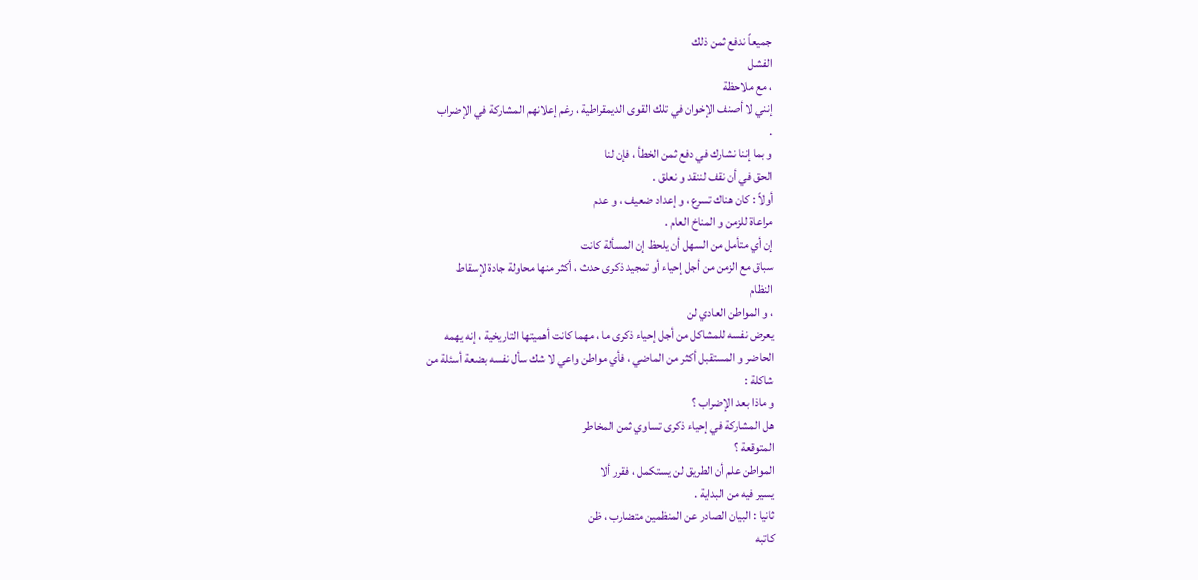جميعاً ندفع ثمن ذلك
الفشل
، مع ملاحظة
إنني لا أصنف الإخوان في تلك القوى الديمقراطية ، رغم إعلانهم المشاركة في الإضراب
.
و بما إننا نشارك في دفع ثمن الخطأ ، فإن لنا
الحق في أن نقف لننقد و نعلق .
أولاً : كان هناك تسرع ، و إعداد ضعيف ، و عدم
مراعاة للزمن و المناخ العام .
إن أي متأمل من السهل أن يلحظ إن المسألة كانت
سباق مع الزمن من أجل إحياء أو تمجيد ذكرى حدث ، أكثر منها محاولة جادة لإسقاط
النظام
، و المواطن العادي لن
يعرض نفسه للمشاكل من أجل إحياء ذكرى ما ، مهما كانت أهميتها التاريخية ، إنه يهمه
الحاضر و المستقبل أكثر من الماضي ، فأي مواطن واعي لا شك سأل نفسه بضعة أسئلة من
شاكلة :
و ماذا بعد الإضراب ؟
هل المشاركة في إحياء ذكرى تساوي ثمن المخاطر
المتوقعة ؟
المواطن علم أن الطريق لن يستكمل ، فقرر ألا
يسير فيه من البداية .
ثانيا : البيان الصادر عن المنظمين متضارب ، ظن
كاتبه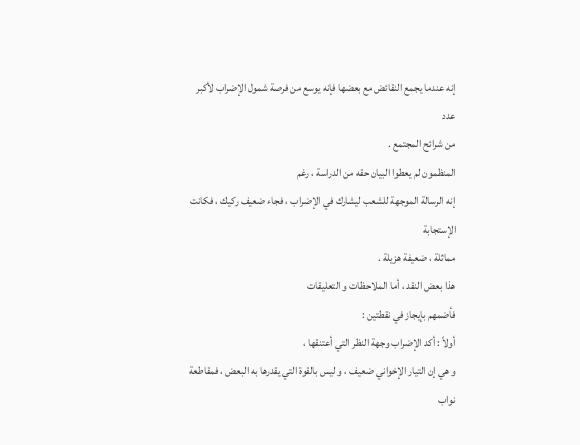إنه عندما يجمع النقائض مع بعضها فإنه يوسع من فرصة شمول الإضراب لأكبر عدد
من شرائح المجتمع .
المنظمون لم يعطوا البيان حقه من الدراسة ، رغم
إنه الرسالة الموجهة للشعب ليشارك في الإضراب ، فجاء ضعيف ركيك ، فكانت الإستجابة
مماثلة ، ضعيفة هزيلة .
هذا بعض النقد ، أما الملاحظات و التعليقات
فأضمهم بإيجاز في نقطتين :
أولاً : أكد الإضراب وجهة النظر التي أعتنقها ،
و هي إن التيار الإخواني ضعيف ، و ليس بالقوة التي يقدرها به البعض ، فمقاطعة نواب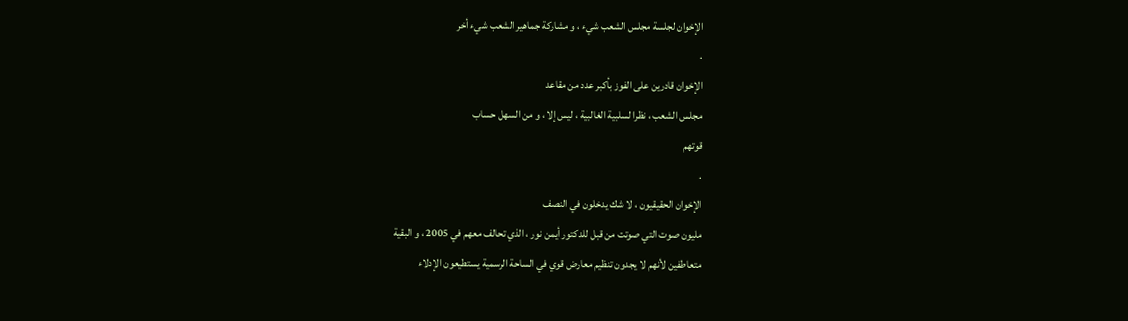الإخوان لجلسة مجلس الشعب شيء ، و مشاركة جماهير الشعب شيء أخر
.
الإخوان قادرين على الفوز بأكبر عدد من مقاعد
مجلس الشعب ، نظرا لسلبية الغالبية ، ليس إلا ، و من السهل حساب
قوتهم
.
الإخوان الحقيقيون ، لا شك يدخلون في النصف
مليون صوت التي صوتت من قبل للدكتور أيمن نور ، الذي تحالف معهم في 2005 ، و البقية
متعاطفين لأنهم لا يجدون تنظيم معارض قوي في الساحة الرسمية يستطيعون الإدلاء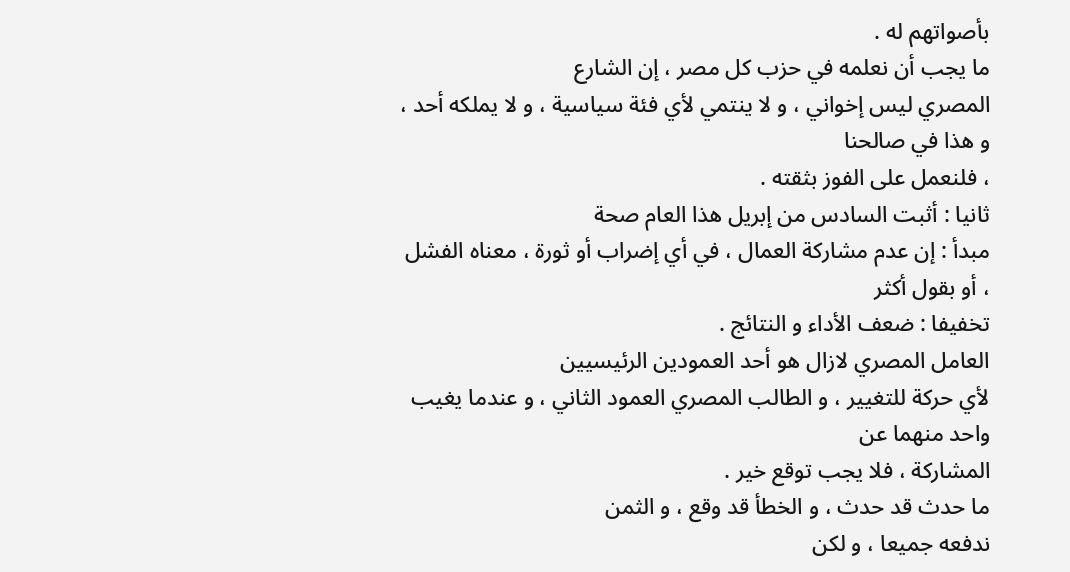بأصواتهم له .
ما يجب أن نعلمه في حزب كل مصر ، إن الشارع
المصري ليس إخواني ، و لا ينتمي لأي فئة سياسية ، و لا يملكه أحد ، و هذا في صالحنا
، فلنعمل على الفوز بثقته .
ثانيا : أثبت السادس من إبريل هذا العام صحة
مبدأ : إن عدم مشاركة العمال ، في أي إضراب أو ثورة ، معناه الفشل ، أو بقول أكثر
تخفيفا : ضعف الأداء و النتائج .
العامل المصري لازال هو أحد العمودين الرئيسيين
لأي حركة للتغيير ، و الطالب المصري العمود الثاني ، و عندما يغيب واحد منهما عن
المشاركة ، فلا يجب توقع خير .
ما حدث قد حدث ، و الخطأ قد وقع ، و الثمن
ندفعه جميعا ، و لكن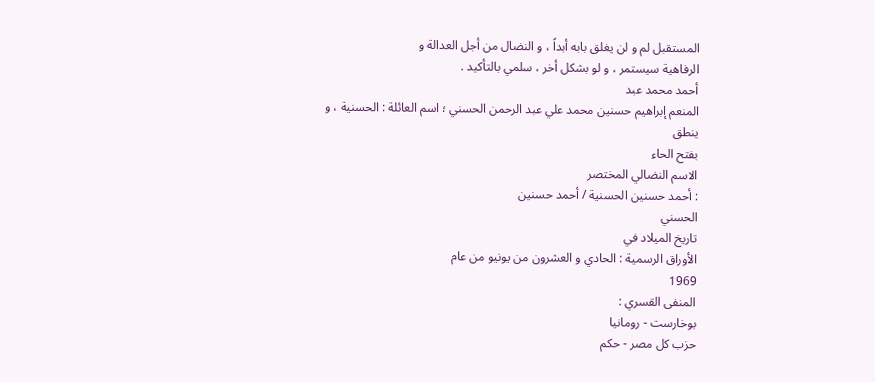المستقبل لم و لن يغلق بابه أبداً ، و النضال من أجل العدالة و
الرفاهية سيستمر ، و لو بشكل أخر ، سلمي بالتأكيد .
أحمد محمد عبد
المنعم إبراهيم حسنين محمد علي عبد الرحمن الحسني ؛ اسم العائلة : الحسنية ، و ينطق
بفتح الحاء
الاسم النضالي المختصر
: أحمد حسنين الحسنية / أحمد حسنين
الحسني
تاريخ الميلاد في
الأوراق الرسمية : الحادي و العشرون من يونيو من عام
1969
المنفى القسري :
بوخارست - رومانيا
حزب كل مصر - حكم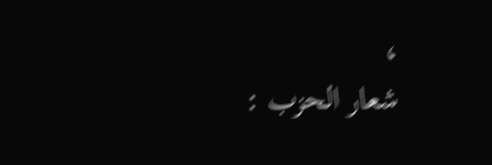،
شعار الحزب :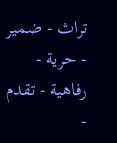تراث - ضمير - حرية -
رفاهية - تقدم -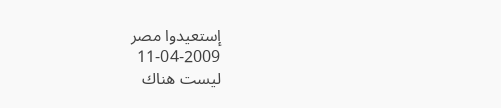إستعيدوا مصر
11-04-2009
ليست هناك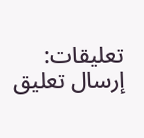تعليقات:
إرسال تعليق